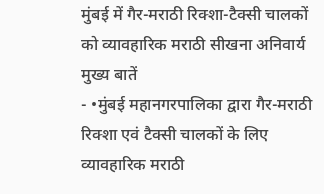मुंबई में गैर-मराठी रिक्शा-टैक्सी चालकों को व्यावहारिक मराठी सीखना अनिवार्य
मुख्य बातें
- •मुंबई महानगरपालिका द्वारा गैर-मराठी रिक्शा एवं टैक्सी चालकों के लिए व्यावहारिक मराठी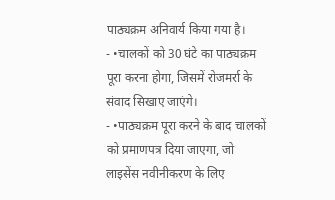पाठ्यक्रम अनिवार्य किया गया है।
- •चालकों को 30 घंटे का पाठ्यक्रम पूरा करना होगा, जिसमें रोजमर्रा के संवाद सिखाए जाएंगे।
- •पाठ्यक्रम पूरा करने के बाद चालकों को प्रमाणपत्र दिया जाएगा, जो लाइसेंस नवीनीकरण के लिए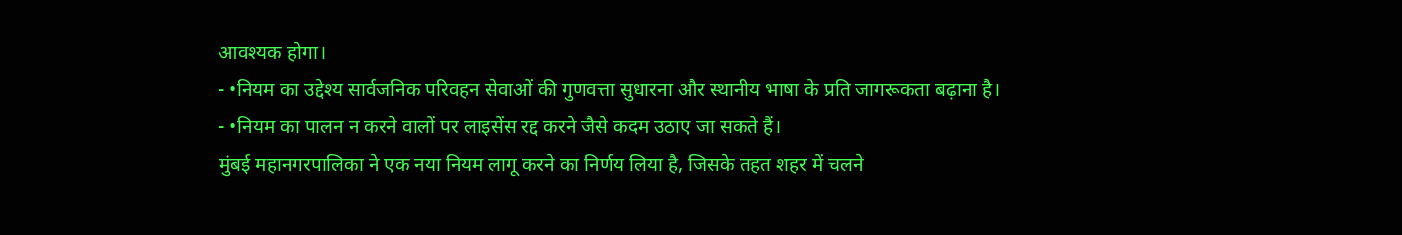आवश्यक होगा।
- •नियम का उद्देश्य सार्वजनिक परिवहन सेवाओं की गुणवत्ता सुधारना और स्थानीय भाषा के प्रति जागरूकता बढ़ाना है।
- •नियम का पालन न करने वालों पर लाइसेंस रद्द करने जैसे कदम उठाए जा सकते हैं।
मुंबई महानगरपालिका ने एक नया नियम लागू करने का निर्णय लिया है, जिसके तहत शहर में चलने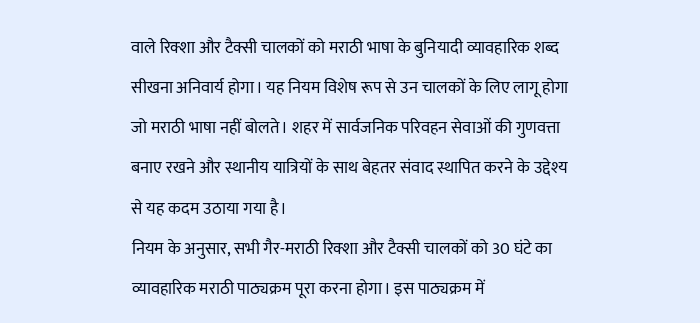वाले रिक्शा और टैक्सी चालकों को मराठी भाषा के बुनियादी व्यावहारिक शब्द सीखना अनिवार्य होगा। यह नियम विशेष रूप से उन चालकों के लिए लागू होगा जो मराठी भाषा नहीं बोलते। शहर में सार्वजनिक परिवहन सेवाओं की गुणवत्ता बनाए रखने और स्थानीय यात्रियों के साथ बेहतर संवाद स्थापित करने के उद्देश्य से यह कदम उठाया गया है।
नियम के अनुसार, सभी गैर-मराठी रिक्शा और टैक्सी चालकों को 30 घंटे का व्यावहारिक मराठी पाठ्यक्रम पूरा करना होगा। इस पाठ्यक्रम में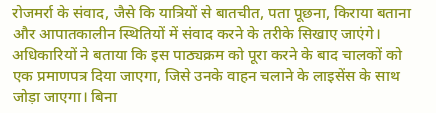रोजमर्रा के संवाद, जैसे कि यात्रियों से बातचीत, पता पूछना, किराया बताना और आपातकालीन स्थितियों में संवाद करने के तरीके सिखाए जाएंगे। अधिकारियों ने बताया कि इस पाठ्यक्रम को पूरा करने के बाद चालकों को एक प्रमाणपत्र दिया जाएगा, जिसे उनके वाहन चलाने के लाइसेंस के साथ जोड़ा जाएगा। बिना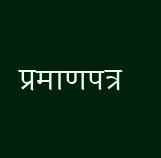प्रमाणपत्र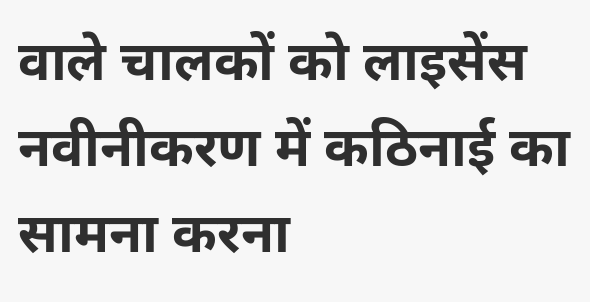वाले चालकों को लाइसेंस नवीनीकरण में कठिनाई का सामना करना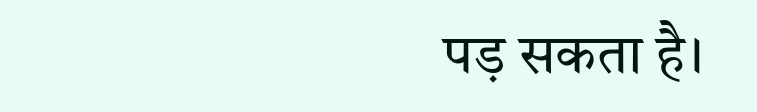पड़ सकता है।